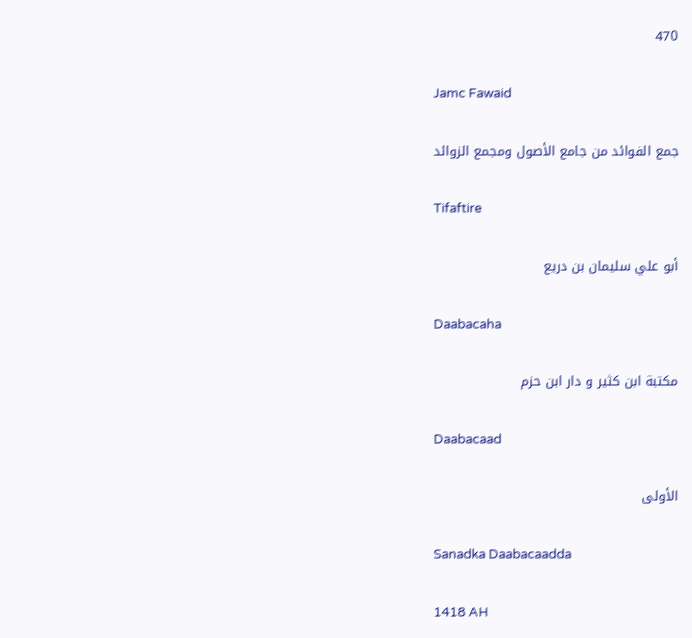470

Jamc Fawaid

جمع الفوائد من جامع الأصول ومجمع الزوائد

Tifaftire

أبو علي سليمان بن دريع

Daabacaha

مكتبة ابن كثير و دار ابن حزم

Daabacaad

الأولى

Sanadka Daabacaadda

1418 AH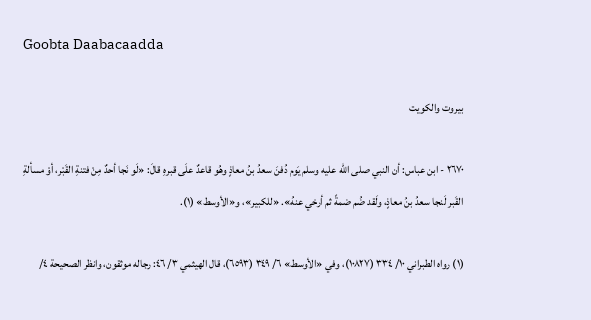Goobta Daabacaadda

بيروت والكويت

٢٦٧٠ - ابن عباس: أن النبي صلى الله عليه وسلم يَوم دُفنَ سعدُ بنُ معاذٍ وهُو قاعدٌ علَى قبرهِ قالَ: «لَو نَجا أحدٌ مِنْ فتنةِ القَبْر، أوْ مسألةِ القَبر لَنجا سعدُ بنُ معاذٍ، ولَقد ضُم ضمةً ثم أرخي عنهُ». «للكبير»، و«الأوسط» (١).

(١) رواه الطبراني ١٠/ ٣٣٤ (١٠٨٢٧)، وفي «الأوسط» ٦/ ٣٤٩ (٦٥٩٣)، قال الهيثمي ٣/ ٤٦: رجاله موثقون، وانظر الصحيحة ٤/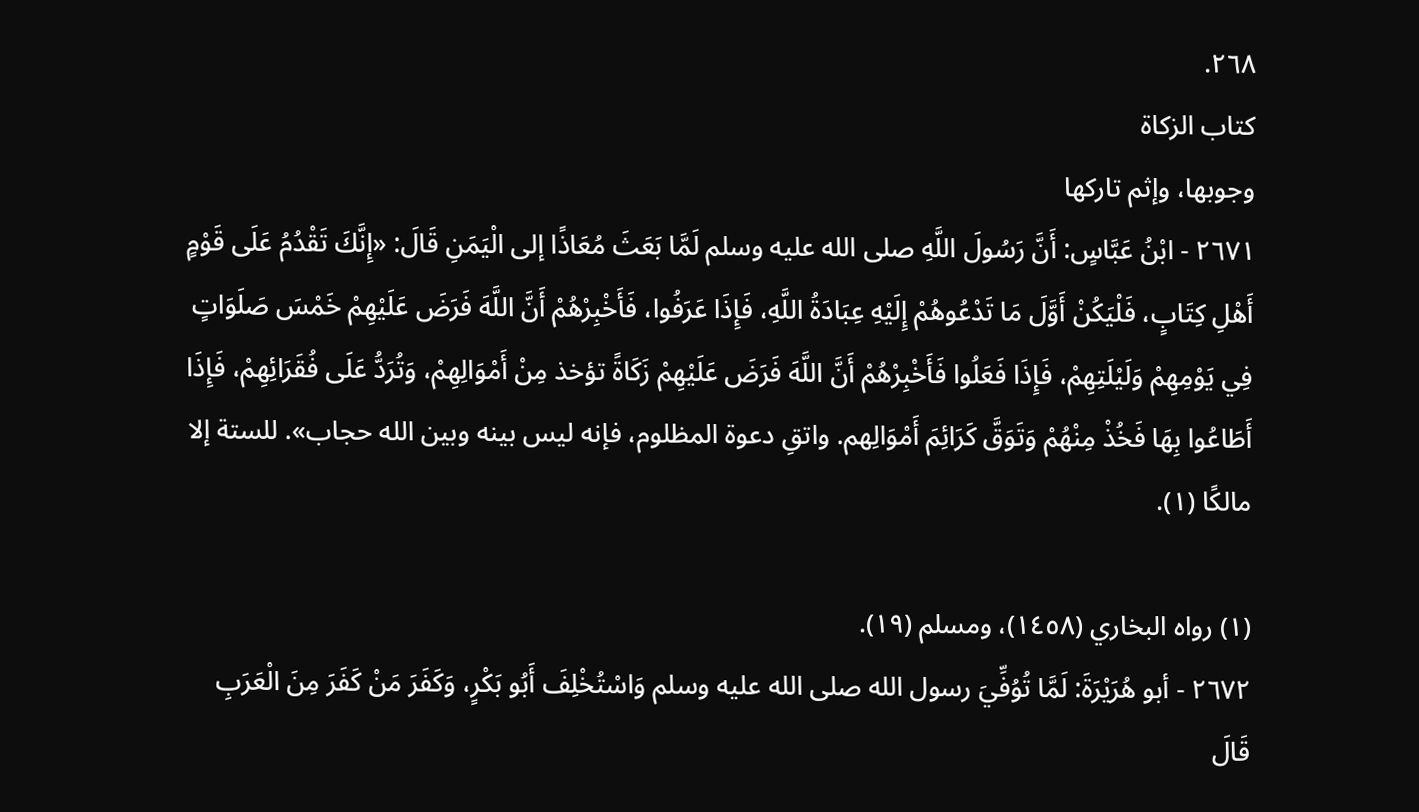٢٦٨.
كتاب الزكاة
وجوبها، وإثم تاركها
٢٦٧١ - ابْنُ عَبَّاسٍ: أَنَّ رَسُولَ اللَّهِ صلى الله عليه وسلم لَمَّا بَعَثَ مُعَاذًا إلى الْيَمَنِ قَالَ: «إِنَّكَ تَقْدُمُ عَلَى قَوْمٍ أَهْلِ كِتَابٍ، فَلْيَكُنْ أَوَّلَ مَا تَدْعُوهُمْ إِلَيْهِ عِبَادَةُ اللَّهِ، فَإِذَا عَرَفُوا، فَأَخْبِرْهُمْ أَنَّ اللَّهَ فَرَضَ عَلَيْهِمْ خَمْسَ صَلَوَاتٍ فِي يَوْمِهِمْ وَلَيْلَتِهِمْ، فَإِذَا فَعَلُوا فَأَخْبِرْهُمْ أَنَّ اللَّهَ فَرَضَ عَلَيْهِمْ زَكَاةً تؤخذ مِنْ أَمْوَالِهِمْ، وَتُرَدُّ عَلَى فُقَرَائِهِمْ، فَإِذَا أَطَاعُوا بِهَا فَخُذْ مِنْهُمْ وَتَوَقَّ كَرَائِمَ أَمْوَالِهم. واتقِ دعوة المظلوم، فإنه ليس بينه وبين الله حجاب». للستة إلا مالكًا (١).

(١) رواه البخاري (١٤٥٨)، ومسلم (١٩).
٢٦٧٢ - أبو هُرَيْرَةَ: لَمَّا تُوُفِّيَ رسول الله صلى الله عليه وسلم وَاسْتُخْلِفَ أَبُو بَكْرٍ، وَكَفَرَ مَنْ كَفَرَ مِنَ الْعَرَبِ قَالَ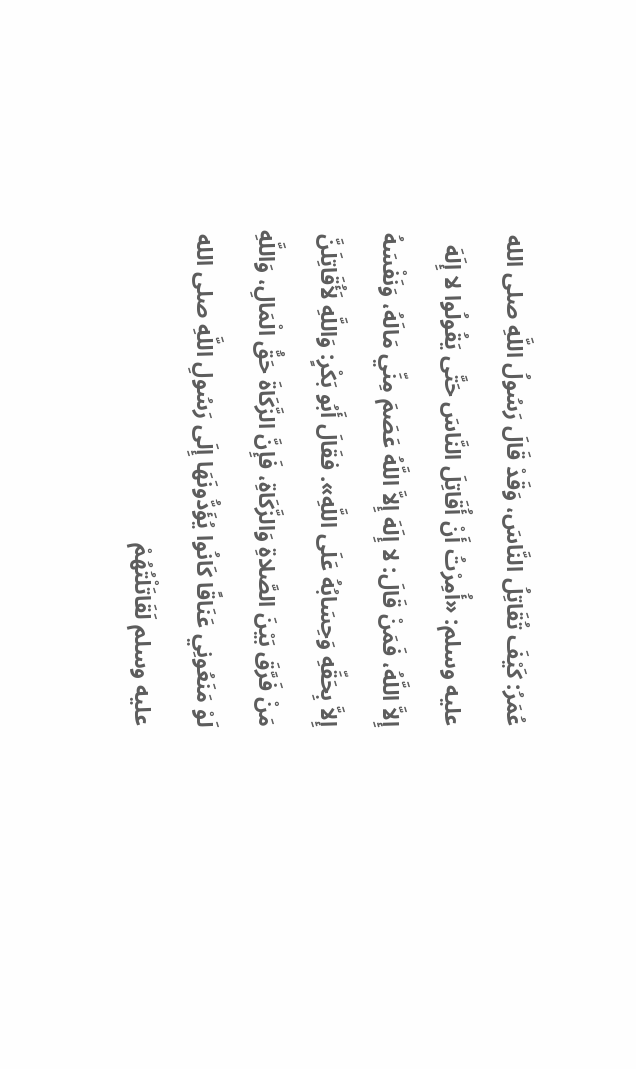عُمَرُ: كَيْفَ تُقَاتِلُ النَّاسَ، وَقَدْ قَالَ رَسُولُ اللَّهِ صلى الله عليه وسلم: «أُمِرْتُ أَنْ أُقَاتِلَ النَّاسَ حَتَّى يَقُولُوا لا إِلَهَ إِلاَّ اللَّهُ، فَمَنْ قَالَ: لا إِلَهَ إِلاَّ اللَّهُ عَصَمَ مِنِّي مَالَهُ، وَنَفْسَهُ إِلاَّ بِحَقِّهِ وَحِسَابُهُ عَلَى اللَّهِ». فقَالَ أَبُو بَكْرٍ: وَاللَّهِ لَأُقَاتِلَنَّ مَنْ فَرَّقَ بَيْنَ الصَّلاةِ وَالزَّكَاةِ، فَإِنَّ الزَّكَاةَ حَقُّ الْمَالِ، وَاللَّهِ لَوْ مَنَعُونِي عَنَاقًا كَانُوا يُؤَدُّونَهَا إِلَى رَسُولِ اللَّهِ صلى الله عليه وسلم لَقَاتَلْتُهُمْ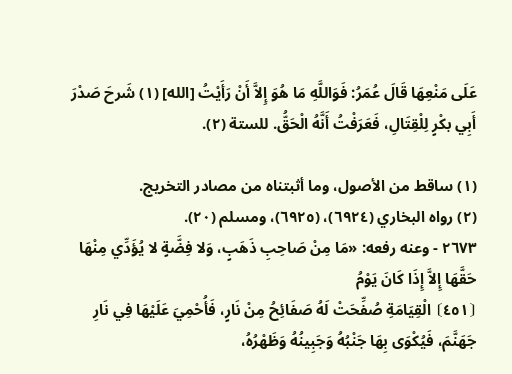عَلَى مَنْعِهَا قَالَ عُمَرُ: فَوَاللَّهِ مَا هُوَ إِلاَّ أَنْ رَأَيْتُ [الله] (١) شَرحَ صَدْرَ أَبِي بكْرٍ لِلْقِتَالِ، فَعَرَفْتُ أَنَّهُ الْحَقُّ. للستة (٢).

(١) ساقط من الأصول، وما أثبتناه من مصادر التخريج.
(٢) رواه البخاري (٦٩٢٤)، (٦٩٢٥)، ومسلم (٢٠).
٢٦٧٣ - وعنه رفعه: «مَا مِنْ صَاحِبِ ذَهَبٍ، وَلا فِضَّةٍ لا يُؤَدِّي مِنْهَا حَقَّهَا إِلاَّ إِذَا كَانَ يَوْمُ
⦗٤٥١⦘ الْقِيَامَةِ صُفِّحَتْ لَهُ صَفَائِحُ مِنْ نَارٍ، فَأُحْمِيَ عَلَيْهَا فِي نَارِ جَهَنَّمَ، فَيُكْوَى بِهَا جَنْبُهُ وَجَبِينُهُ وَظَهْرُهُ،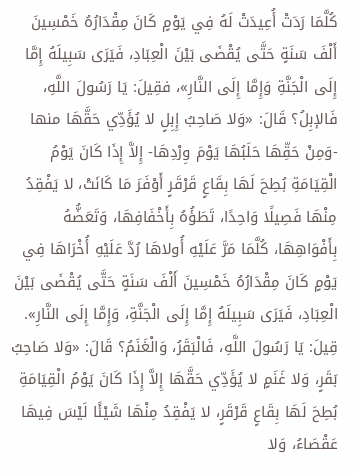كُلَّمَا رَدَتْ أُعِيدَتْ لَهُ فِي يَوْمٍ كَانَ مِقْدَارُهُ خَمْسِينَ أَلْفَ سَنَةٍ حَتَّى يُقْضَى بَيْنَ الْعِبَادِ، فَيَرَى سَبِيلَهُ إِمَّا إِلَى الْجَنَّةِ وَإِمَّا إِلَى النَّارِ»، فقِيلَ: يَا رَسُولَ اللَّهِ، فَالإبِلُ؟ قَالَ: «وَلا صَاحِبُ إِبِلٍ لا يُؤَدِّي حَقَّهَا منها -وَمِنْ حَقِّهَا حَلَبُهَا يَوْمَ وِرْدِهَا- إِلاَّ إِذَا كَانَ يَوْمُ الْقِيَامَةِ بُطِحَ لَهَا بِقَاعٍ قَرْقَرٍ أَوْفَرَ مَا كَانَتْ، لا يَفْقِدُ مِنْهَا فَصِيلًا وَاحِدًا، تَطَؤُهُ بِأَخْفَافِهَا، وَتَعَضُّهُ بِأَفْوَاهِهَا، كُلَّمَا مَرَّ عَلَيْهِ أُولاهَا رُدَّ عَلَيْهِ أُخْرَاهَا فِي يَوْمٍ كَانَ مِقْدَارُهُ خَمْسِينَ أَلْفَ سَنَةٍ حَتَّى يُقْضَى بَيْنَ الْعِبَادِ، فَيَرَى سَبِيلَهُ إِمَّا إِلَى الْجَنَّةِ، وَإِمَّا إِلَى النَّارِ».
قِيلَ: يَا رَسُولَ اللَّهِ، فَالْبَقَرُ، وَالْغَنَمُ؟ قَالَ: «وَلا صَاحِبُ بَقَرٍ، وَلا غَنَمٍ لا يُؤَدِّي حَقَّهَا إِلاَّ إِذَا كَانَ يَوْمُ الْقِيَامَةِ بُطِحَ لَهَا بِقَاعٍ قَرْقَرٍ، لا يَفْقِدُ مِنْهَا شَيْئًا لَيْسَ فِيهَا عَقْصَاءُ، وَلا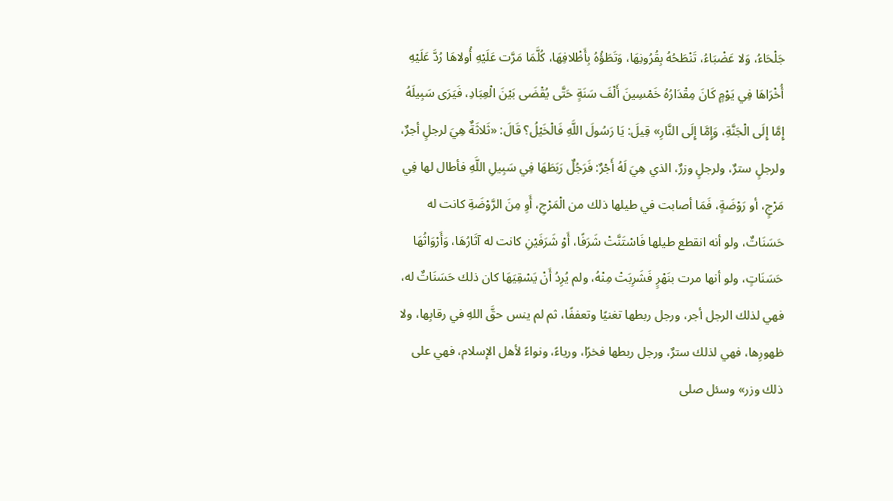جَلْحَاءُ، وَلا عَضْبَاءُ، تَنْطَحُهُ بِقُرُونِهَا، وَتَطَؤُهُ بِأَظْلافِهَا، كُلَّمَا مَرَّت عَلَيْهِ أُولاهَا رُدَّ عَلَيْهِ أُخْرَاهَا فِي يَوْمٍ كَانَ مِقْدَارُهُ خَمْسِينَ أَلْفَ سَنَةٍ حَتَّى يُقْضَى بَيْنَ الْعِبَادِ، فَيَرَى سَبِيلَهُ إِمَّا إِلَى الْجَنَّةِ، وَإِمَّا إِلَى النَّارِ» قِيلَ: يَا رَسُولَ اللَّهِ فَالْخَيْلُ؟ قَالَ: «ثَلاثَةٌ هِيَ لرجلٍ أجرٌ، ولرجلٍ سترٌ، ولرجلٍ وزرٌ، الذي هِيَ لَهُ أَجْرٌ: فَرَجُلٌ رَبَطَهَا فِي سَبِيلِ اللَّهِ فأطال لها فِي مَرْجٍ، أو رَوْضَةٍ، فَمَا أصابت في طيلها ذلك من الْمَرْجِ، أَوِ مِنَ الرَّوْضَةِ كانت له حَسَنَاتٌ، ولو أنه انقطع طيلها فَاسْتَنَّتْ شَرَفًا، أَوْ شَرَفَيْنِ كانت له آثَارُهَا، وَأَرْوَاثُهَا حَسَنَاتٍ، ولو أنها مرت بنَهْرٍ فَشَرِبَتْ مِنْهُ، ولم يُرِدُ أَنْ يَسْقِيَهَا كان ذلك حَسَنَاتٌ له، فهي لذلك الرجل أجر، ورجل ربطها تغنيًا وتعففًا، ثم لم ينس حقَّ اللهِ في رقابِها، ولا ظهورِها، فهي لذلك سترٌ، ورجل ربطها فخرًا، ورياءً، ونواءً لأهل الإسلام، فهي على ذلك وزر» وسئل صلى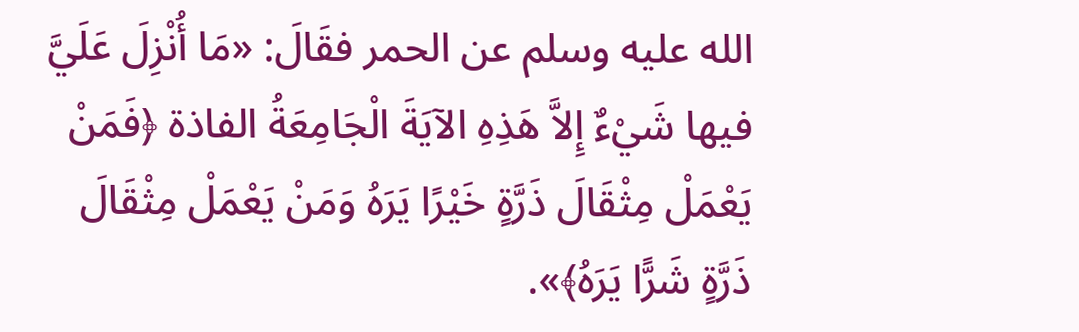الله عليه وسلم عن الحمر فقَالَ: «مَا أُنْزِلَ عَلَيَّ فيها شَيْءٌ إِلاَّ هَذِهِ الآيَةَ الْجَامِعَةُ الفاذة ﴿فَمَنْ يَعْمَلْ مِثْقَالَ ذَرَّةٍ خَيْرًا يَرَهُ وَمَنْ يَعْمَلْ مِثْقَالَ ذَرَّةٍ شَرًّا يَرَهُ﴾».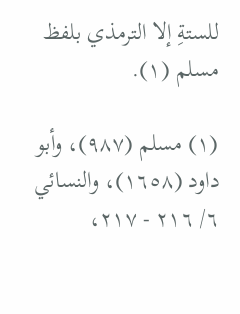للستةِ إلا الترمذي بلفظ مسلم (١).

(١) مسلم (٩٨٧)، وأبو داود (١٦٥٨)، والنسائي ٦/ ٢١٦ - ٢١٧،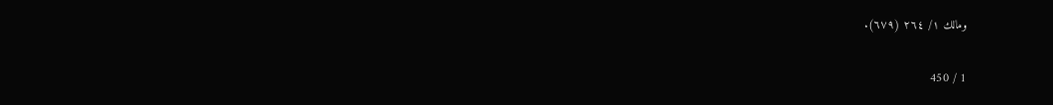ومالك ١/ ٢٦٤ (٦٧٩).

1 / 450